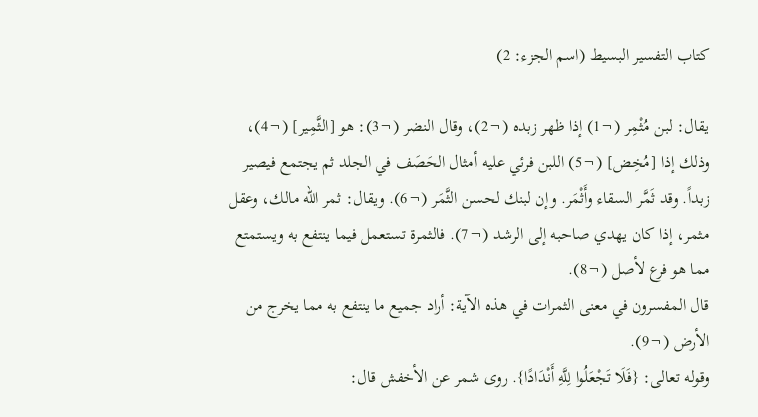كتاب التفسير البسيط (اسم الجزء: 2)

يقال: لبن مُثْمِر (¬1) إذا ظهر زبده (¬2)، وقال النضر (¬3): هو [الثَّمِير] (¬4)، وذلك إذا [مُخِض] (¬5) اللبن فرئي عليه أمثال الحَصَف في الجلد ثم يجتمع فيصير زبداً. وقد ثَمَّر السقاء وأَثْمَر. وإن لبنك لحسن الثَّمَر (¬6). ويقال: ثمر الله مالك، وعقل مثمر، إذا كان يهدي صاحبه إلى الرشد (¬7). فالثمرة تستعمل فيما ينتفع به ويستمتع مما هو فرع لأصل (¬8).
قال المفسرون في معنى الثمرات في هذه الآية: أراد جميع ما ينتفع به مما يخرج من الأرض (¬9).
وقوله تعالى: {فَلَا تَجْعَلُوا لِلَّهِ أَنْدَادًا}. روى شمر عن الأخفش قال: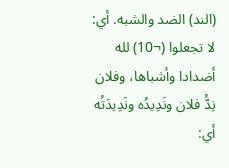(الند) الضد والشبه. أي: لا تجعلوا (¬10) لله أضدادا وأشباها، وفلان نِدُّ فلان ونَدِيدُه ونَدِيدَتُه أي: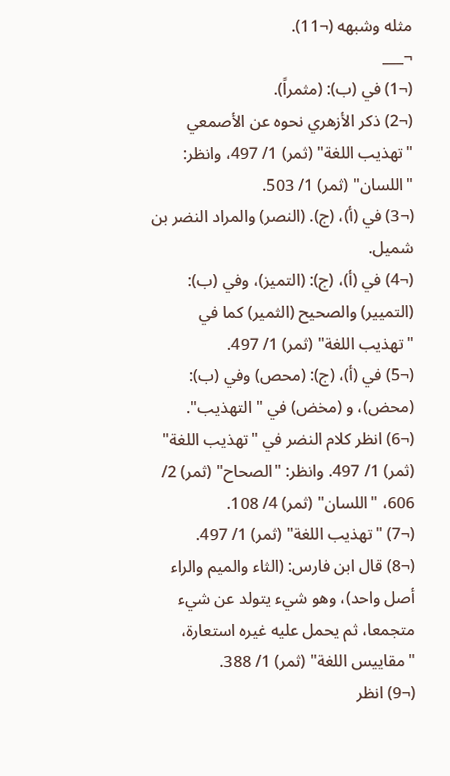مثله وشبهه (¬11).
¬___
(¬1) في (ب): (مثمراً).
(¬2) ذكر الأزهري نحوه عن الأصمعي "تهذيب اللغة" (ثمر) 1/ 497، وانظر: "اللسان" (ثمر) 1/ 503.
(¬3) في (أ)، (ج). (النصر) والمراد النضر بن شميل.
(¬4) في (أ)، (ج): (التميز)، وفي (ب): (التميير) والصحيح (الثمير) كما في "تهذيب اللغة" (ثمر) 1/ 497.
(¬5) في (أ)، (ج): (محص) وفي (ب): (محض)، و (مخض) في " التهذيب".
(¬6) انظر كلام النضر في "تهذيب اللغة" (ثمر) 1/ 497. وانظر: "الصحاح" (ثمر) 2/ 606، "اللسان" (ثمر) 4/ 108.
(¬7) "تهذيب اللغة" (ثمر) 1/ 497.
(¬8) قال ابن فارس: (الثاء والميم والراء أصل واحد)، وهو شيء يتولد عن شيء متجمعا، ثم يحمل عليه غيره استعارة، "مقاييس اللغة" (ثمر) 1/ 388.
(¬9) انظر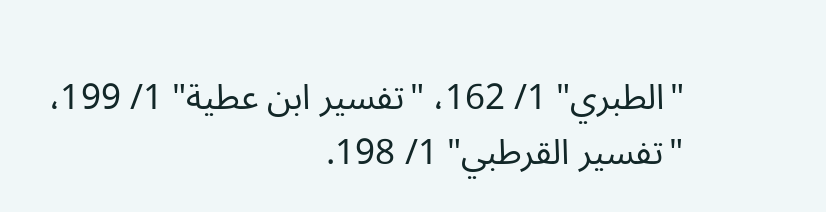"الطبري" 1/ 162، "تفسير ابن عطية" 1/ 199، "تفسير القرطبي" 1/ 198.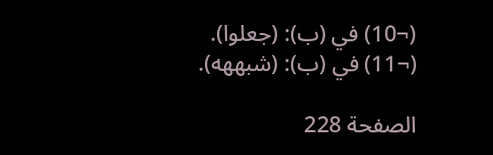(¬10) في (ب): (جعلوا).
(¬11) في (ب): (شبههه).

الصفحة 228